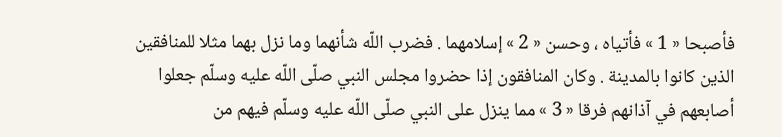فأصبحا « 1 » فأتياه ، وحسن « 2 » إسلامهما . فضرب اللّه شأنهما وما نزل بهما مثلا للمنافقين الذين كانوا بالمدينة . وكان المنافقون إذا حضروا مجلس النبي صلّى اللّه عليه وسلّم جعلوا أصابعهم في آذانهم فرقا « 3 » مما ينزل على النبي صلّى اللّه عليه وسلّم فيهم من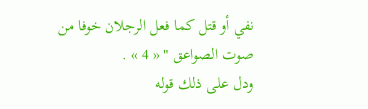نفي أو قتل كما فعل الرجلان خوفا من صوت الصواعق " « 4 » .
ودل على ذلك قوله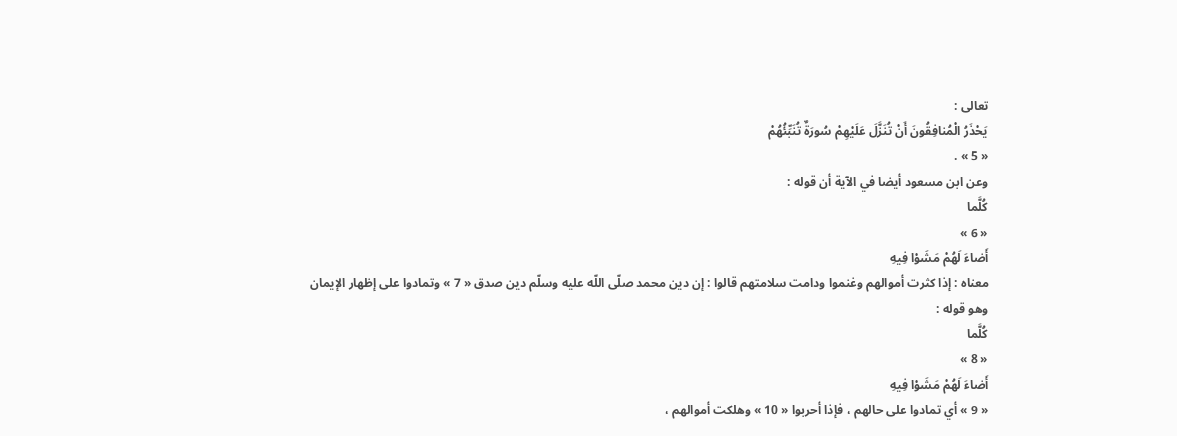تعالى :
يَحْذَرُ الْمُنافِقُونَ أَنْ تُنَزَّلَ عَلَيْهِمْ سُورَةٌ تُنَبِّئُهُمْ
« 5 » .
وعن ابن مسعود أيضا في الآية أن قوله :
كُلَّما
« 6 »
أَضاءَ لَهُمْ مَشَوْا فِيهِ
معناه : إذا كثرت أموالهم وغنموا ودامت سلامتهم قالوا : إن دين محمد صلّى اللّه عليه وسلّم دين صدق « 7 » وتمادوا على إظهار الإيمان وهو قوله :
كُلَّما
« 8 »
أَضاءَ لَهُمْ مَشَوْا فِيهِ
« 9 » أي تمادوا على حالهم ، فإذا أحربوا « 10 » وهلكت أموالهم ،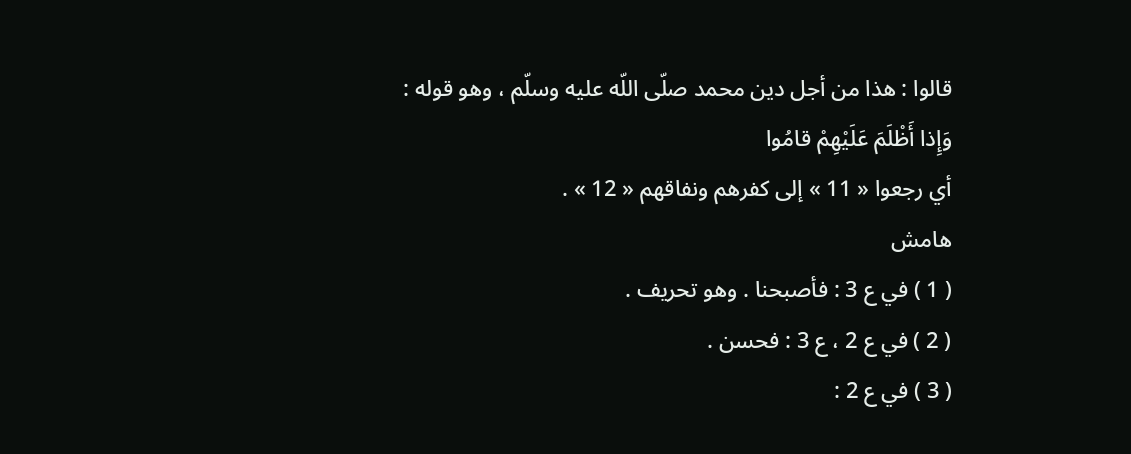قالوا : هذا من أجل دين محمد صلّى اللّه عليه وسلّم ، وهو قوله :
وَإِذا أَظْلَمَ عَلَيْهِمْ قامُوا
أي رجعوا « 11 » إلى كفرهم ونفاقهم « 12 » .
هامش
( 1 ) في ع 3 : فأصبحنا . وهو تحريف .
( 2 ) في ع 2 ، ع 3 : فحسن .
( 3 ) في ع 2 :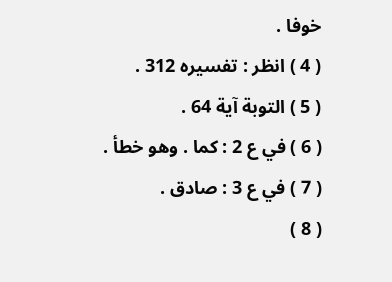خوفا .
( 4 ) انظر : تفسيره 312 .
( 5 ) التوبة آية 64 .
( 6 ) في ع 2 : كما . وهو خطأ .
( 7 ) في ع 3 : صادق .
( 8 )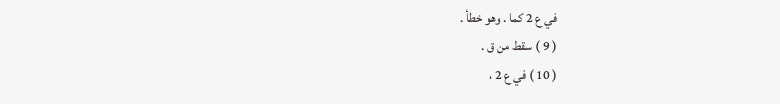في ع 2 كما . وهو خطأ .
( 9 ) سقط من ق .
( 10 ) في ع 2 ،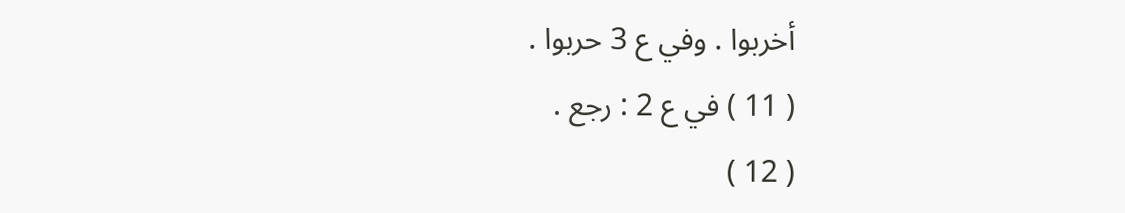أخربوا . وفي ع 3 حربوا .
( 11 ) في ع 2 : رجع .
( 12 )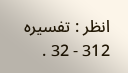انظر : تفسيره 312 - 32 .